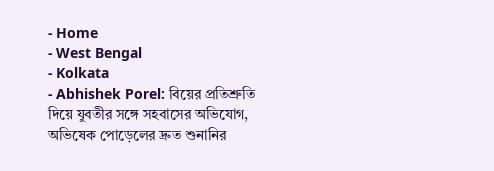- Home
- West Bengal
- Kolkata
- Abhishek Porel: বিয়ের প্রতিশ্রুতি দিয়ে যুবতীর সঙ্গে সহবাসের অভিযোগ, অভিষেক পোড়েলের দ্রুত শুনানির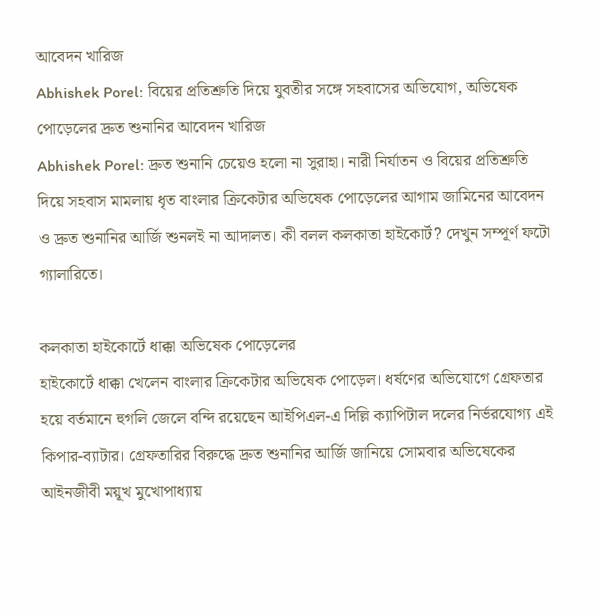আবেদন খারিজ
Abhishek Porel: বিয়ের প্রতিশ্রুতি দিয়ে যুবতীর সঙ্গে সহবাসের অভিযোগ, অভিষেক পোড়েলের দ্রুত শুনানির আবেদন খারিজ
Abhishek Porel: দ্রুত শুনানি চেয়েও হলো না সুরাহা। নারী নির্যাতন ও বিয়ের প্রতিশ্রুতি দিয়ে সহবাস মামলায় ধৃত বাংলার ক্রিকেটার অভিষেক পোড়েলের আগাম জামিনের আবেদন ও দ্রুত শুনানির আর্জি শুনলই না আদালত। কী বলল কলকাতা হাইকোর্ট? দেখুন সম্পূর্ণ ফটো গ্যালারিতে।

কলকাতা হাইকোর্টে ধাক্কা অভিষেক পোড়েলের
হাইকোর্টে ধাক্কা খেলেন বাংলার ক্রিকেটার অভিষেক পোড়েল। ধর্ষণের অভিযোগে গ্ৰেফতার হয়ে বর্তমানে হুগলি জেলে বন্দি রয়েছেন আইপিএল-এ দিল্লি ক্যাপিটাল দলের নির্ভরযোগ্য এই কিপার-ব্যাটার। গ্ৰেফতারির বিরুদ্ধে দ্রুত শুনানির আর্জি জানিয়ে সোমবার অভিষেকের আইনজীবী ময়ূখ মুখোপাধ্যায়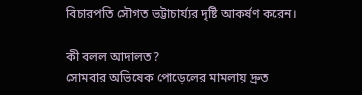বিচারপতি সৌগত ভট্টাচার্য্যর দৃষ্টি আকর্ষণ করেন।

কী বলল আদালত?
সোমবার অভিষেক পোড়েলের মামলায় দ্রুত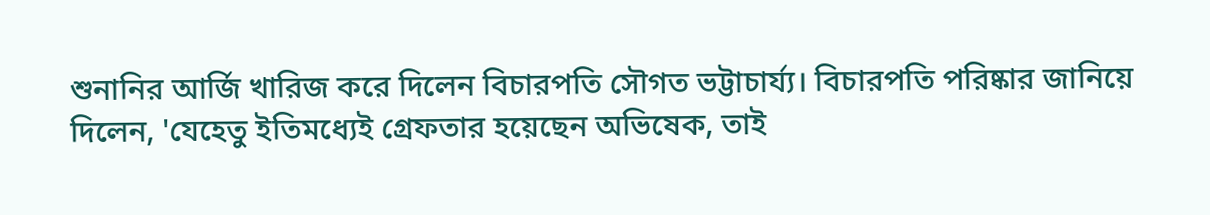শুনানির আর্জি খারিজ করে দিলেন বিচারপতি সৌগত ভট্টাচার্য্য। বিচারপতি পরিষ্কার জানিয়ে দিলেন, 'যেহেতু ইতিমধ্যেই গ্রেফতার হয়েছেন অভিষেক, তাই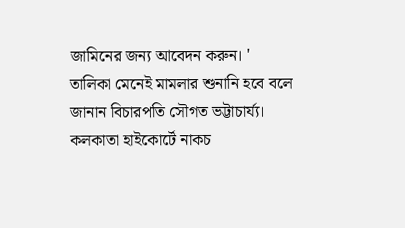জামিনের জন্য আবেদন করুন। ' তালিকা মেনেই মামলার শুনানি হবে বলে জানান বিচারপতি সৌগত ভট্টাচার্য্য।
কলকাতা হাইকোর্টে নাকচ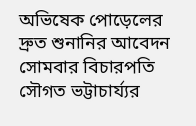অভিষেক পোড়েলের দ্রুত শুনানির আবেদন
সোমবার বিচারপতি সৌগত ভট্টাচার্য্যর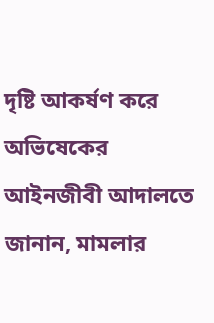দৃষ্টি আকর্ষণ করে অভিষেকের আইনজীবী আদালতে জানান, মামলার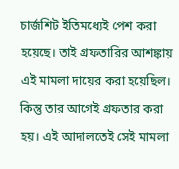চার্জশিট ইতিমধ্যেই পেশ করা হয়েছে। তাই গ্ৰফতারির আশঙ্কায় এই মামলা দায়ের করা হয়েছিল। কিন্তু তার আগেই গ্ৰফতার করা হয়। এই আদালতেই সেই মামলা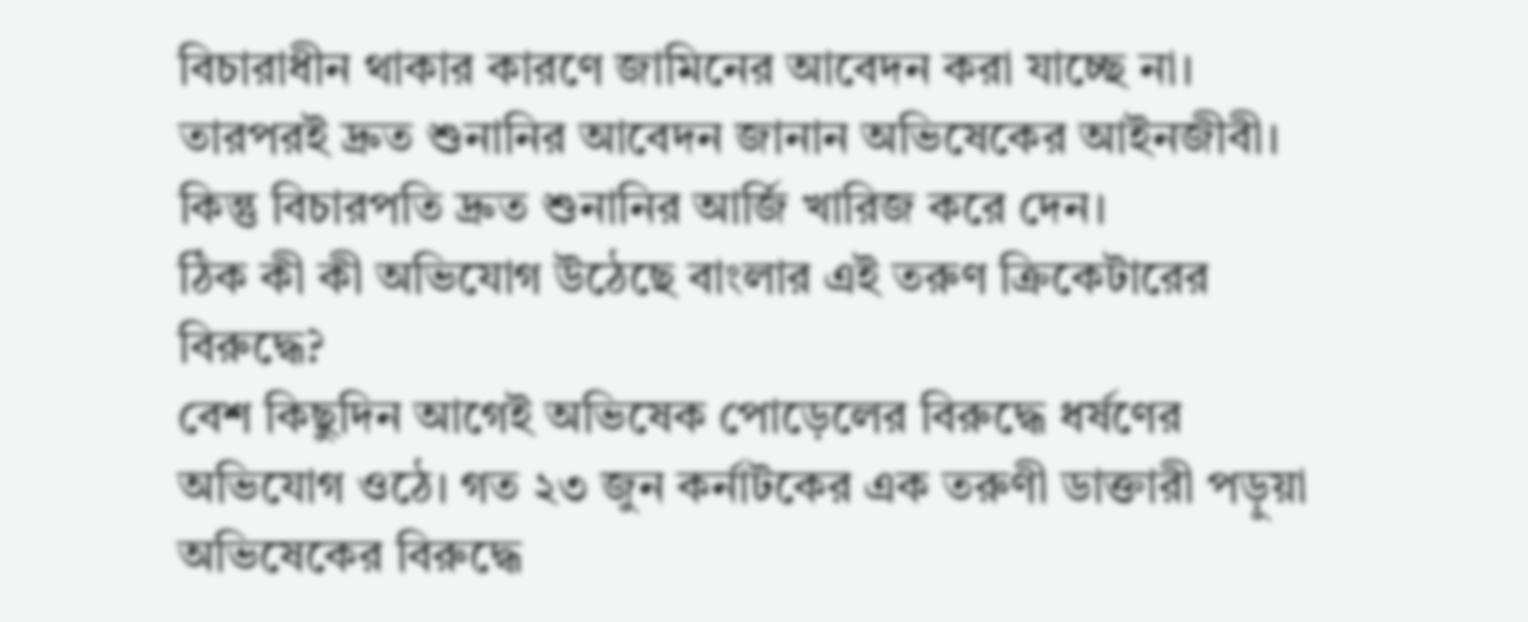বিচারাধীন থাকার কারণে জামিনের আবেদন করা যাচ্ছে না। তারপরই দ্রুত শুনানির আবেদন জানান অভিষেকের আইনজীবী। কিন্তু বিচারপতি দ্রুত শুনানির আর্জি খারিজ করে দেন।
ঠিক কী কী অভিযোগ উঠেছে বাংলার এই তরুণ ক্রিকেটারের বিরুদ্ধে?
বেশ কিছুদিন আগেই অভিষেক পোড়েলের বিরুদ্ধে ধর্ষণের অভিযোগ ওঠে। গত ২৩ জুন কর্নাটকের এক তরুণী ডাক্তারী পড়ুয়া অভিষেকের বিরুদ্ধে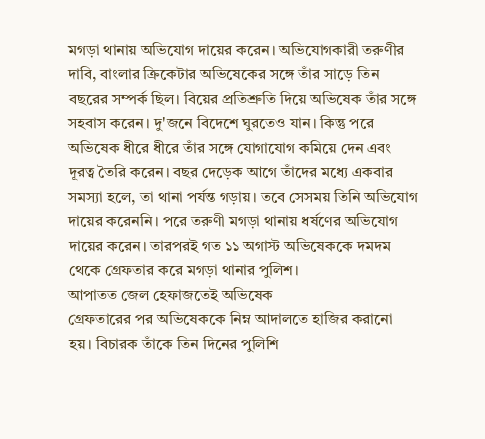মগড়া থানায় অভিযোগ দায়ের করেন। অভিযোগকারী তরুণীর দাবি, বাংলার ক্রিকেটার অভিষেকের সঙ্গে তাঁর সাড়ে তিন বছরের সম্পর্ক ছিল। বিয়ের প্রতিশ্রুতি দিয়ে অভিষেক তাঁর সঙ্গে সহবাস করেন। দু'জনে বিদেশে ঘুরতেও যান। কিন্তু পরে অভিষেক ধীরে ধীরে তাঁর সঙ্গে যোগাযোগ কমিয়ে দেন এবং দূরত্ব তৈরি করেন। বছর দেড়েক আগে তাঁদের মধ্যে একবার সমস্যা হলে, তা থানা পর্যন্ত গড়ায়। তবে সেসময় তিনি অভিযোগ দায়ের করেননি। পরে তরুণী মগড়া থানায় ধর্ষণের অভিযোগ দায়ের করেন। তারপরই গত ১১ অগাস্ট অভিষেককে দমদম থেকে গ্রেফতার করে মগড়া থানার পুলিশ।
আপাতত জেল হেফাজতেই অভিষেক
গ্ৰেফতারের পর অভিষেককে নিম্ন আদালতে হাজির করানো হয়। বিচারক তাঁকে তিন দিনের পুলিশি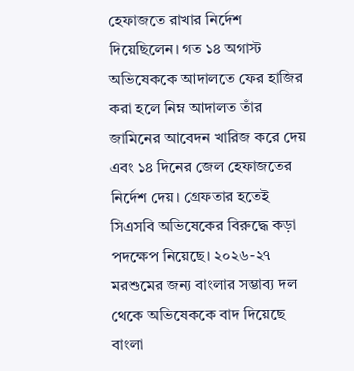হেফাজতে রাখার নির্দেশ দিয়েছিলেন। গত ১৪ অগাস্ট অভিষেককে আদালতে ফের হাজির করা হলে নিম্ন আদালত তাঁর জামিনের আবেদন খারিজ করে দেয় এবং ১৪ দিনের জেল হেফাজতের নির্দেশ দেয়। গ্ৰেফতার হতেই সিএসবি অভিষেকের বিরুদ্ধে কড়া পদক্ষেপ নিয়েছে। ২০২৬-২৭ মরশুমের জন্য বাংলার সম্ভাব্য দল থেকে অভিষেককে বাদ দিয়েছে বাংলা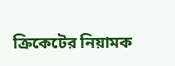ক্রিকেটের নিয়ামক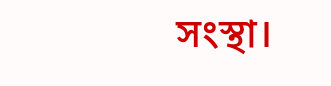সংস্থা।